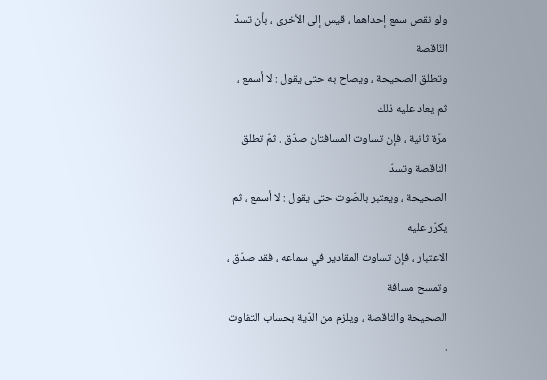ولو نقص سمع إحداهما ، قيس إلى الأخرى ، بأن تسدّ النّاقصة
وتطلق الصحيحة ، ويصاح به حتى يقول : لا أسمع ، ثم يعاد عليه ذلك
مرّة ثانية ، فإن تساوت المسافتان صدّق . ثمّ تطلق الناقصة وتسدّ
الصحيحة ، ويعتبر بالصّوت حتى يقول : لا أسمع ، ثم يكرّر عليه
الاعتبار ، فإن تساوت المقادير في سماعه ، فقد صدّق ، وتمسح مسافة
الصحيحة والناقصة ، ويلزم من الدّية بحساب التفاوت .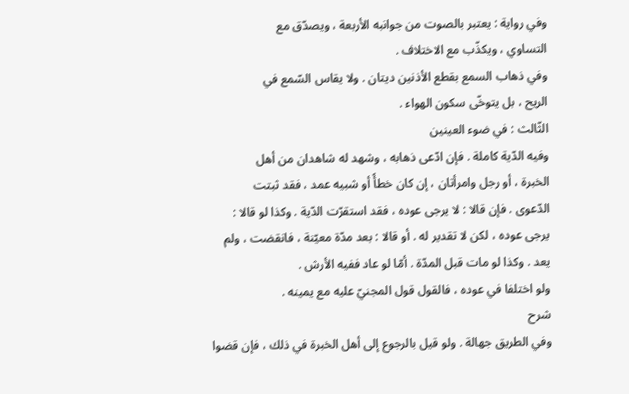وفي رواية : يعتبر بالصوت من جوانبه الأربعة ، ويصدّق مع
التساوي ، ويكذّب مع الاختلاف .
وفي ذهاب السمع بقطع الأذنين ديتان . ولا يقاس السّمع في
الريح ، بل يتوخّى سكون الهواء .
الثّالث : في ضوء العينين
وفيه الدّية كاملة . فإن ادّعى ذهابه ، وشهد له شاهدان من أهل
الخبرة ، أو رجل وامرأتان ، إن كان خطأً أو شبيه عمد ، فقد ثبتت
الدّعوى . فإن قالا : لا يرجى عوده ، فقد استقرّت الدّية . وكذا لو قالا :
يرجى عوده ، لكن لا تقدير له . أو قالا : بعد مدّة معيّنة ، فانقضت ، ولم
يعد . وكذا لو مات قبل المدّة . أمّا لو عاد ففيه الأرش .
ولو اختلفا في عوده ، فالقول قول المجنيّ عليه مع يمينه .
شرح
وفي الطريق جهالة . ولو قيل بالرجوع إلى أهل الخبرة في ذلك ، فإن قضوا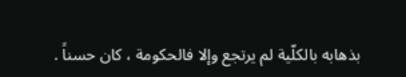بذهابه بالكلّية لم يرتجع وإلا فالحكومة ، كان حسناً .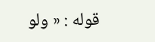قوله : « ولو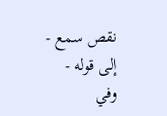نقص سمع - إلى قوله - وفي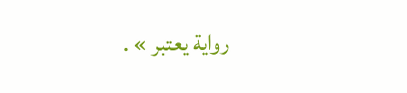رواية يعتبر » .